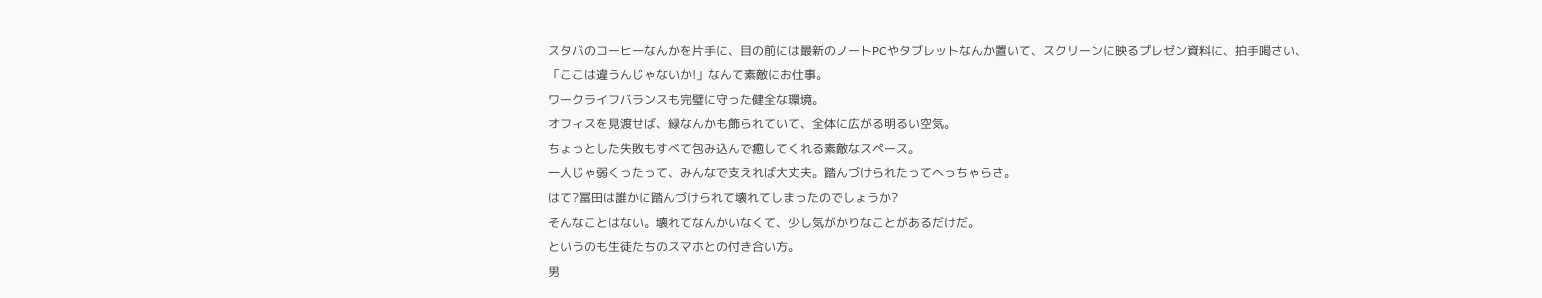スタバのコーヒーなんかを片手に、目の前には最新のノートPCやタブレットなんか置いて、スクリーンに映るプレゼン資料に、拍手喝さい、「ここは違うんじゃないか!」なんて素敵にお仕事。
ワークライフバランスも完璧に守った健全な環境。
オフィスを見渡せば、緑なんかも飾られていて、全体に広がる明るい空気。
ちょっとした失敗もすべて包み込んで癒してくれる素敵なスペース。
一人じゃ弱くったって、みんなで支えれば大丈夫。踏んづけられたってへっちゃらさ。
はて?冨田は誰かに踏んづけられて壊れてしまったのでしょうか?
そんなことはない。壊れてなんかいなくて、少し気がかりなことがあるだけだ。
というのも生徒たちのスマホとの付き合い方。
男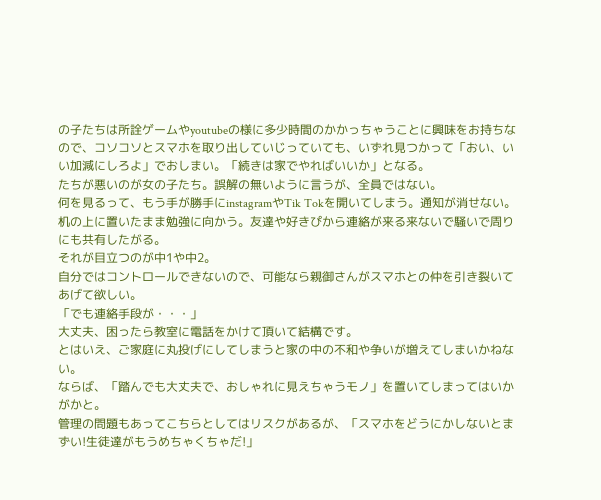の子たちは所詮ゲームやyoutubeの様に多少時間のかかっちゃうことに興味をお持ちなので、コソコソとスマホを取り出していじっていても、いずれ見つかって「おい、いい加減にしろよ」でおしまい。「続きは家でやればいいか」となる。
たちが悪いのが女の子たち。誤解の無いように言うが、全員ではない。
何を見るって、もう手が勝手にinstagramやTik Tokを開いてしまう。通知が消せない。机の上に置いたまま勉強に向かう。友達や好きぴから連絡が来る来ないで騒いで周りにも共有したがる。
それが目立つのが中1や中2。
自分ではコントロールできないので、可能なら親御さんがスマホとの仲を引き裂いてあげて欲しい。
「でも連絡手段が・・・」
大丈夫、困ったら教室に電話をかけて頂いて結構です。
とはいえ、ご家庭に丸投げにしてしまうと家の中の不和や争いが増えてしまいかねない。
ならば、「踏んでも大丈夫で、おしゃれに見えちゃうモノ」を置いてしまってはいかがかと。
管理の問題もあってこちらとしてはリスクがあるが、「スマホをどうにかしないとまずい!生徒達がもうめちゃくちゃだ!」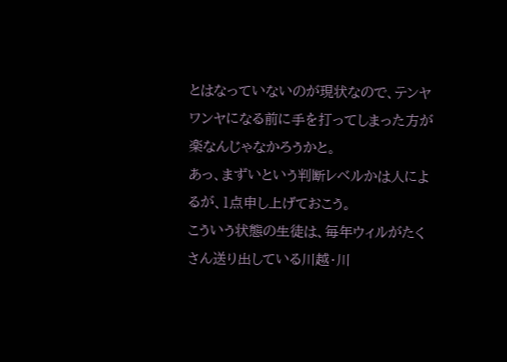とはなっていないのが現状なので、テンヤワンヤになる前に手を打ってしまった方が楽なんじゃなかろうかと。
あっ、まずいという判断レベルかは人によるが、1点申し上げておこう。
こういう状態の生徒は、毎年ウィルがたくさん送り出している川越・川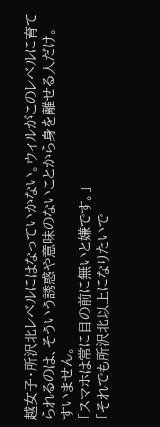越女子・所沢北レベルにはなっていかない。ウィルがこのレベルに育てられるのは、そういう誘惑や意味のないことから身を離せる人だけ。
すいません。
「スマホは常に目の前に無いと嫌です。」
「それでも所沢北以上になりたいで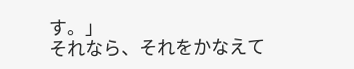す。」
それなら、それをかなえて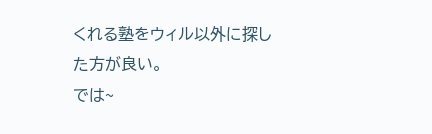くれる塾をウィル以外に探した方が良い。
では~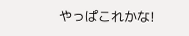やっぱこれかな!